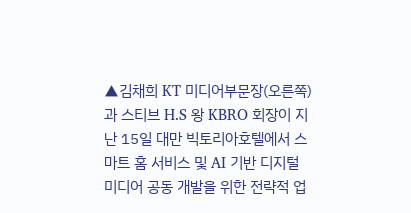▲김채희 KT 미디어부문장(오른쪽)과 스티브 H.S 왕 KBRO 회장이 지난 15일 대만 빅토리아호텔에서 스마트 홈 서비스 및 AI 기반 디지털 미디어 공동 개발을 위한 전략적 업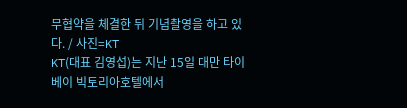무협약을 체결한 뒤 기념촬영을 하고 있다. / 사진=KT
KT(대표 김영섭)는 지난 15일 대만 타이베이 빅토리아호텔에서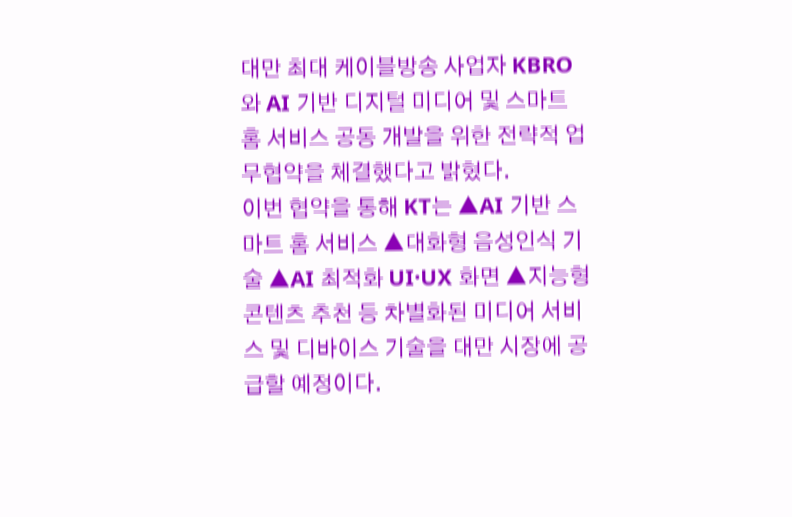대만 최대 케이블방송 사업자 KBRO와 AI 기반 디지털 미디어 및 스마트 홈 서비스 공동 개발을 위한 전략적 업무협약을 체결했다고 밝혔다.
이번 협약을 통해 KT는 ▲AI 기반 스마트 홈 서비스 ▲대화형 음성인식 기술 ▲AI 최적화 UI·UX 화면 ▲지능형 콘텐츠 추천 등 차별화된 미디어 서비스 및 디바이스 기술을 대만 시장에 공급할 예정이다.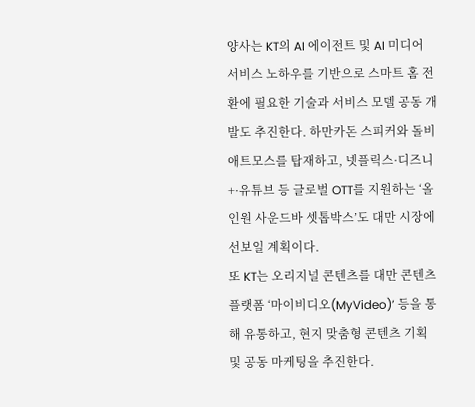양사는 KT의 AI 에이전트 및 AI 미디어 서비스 노하우를 기반으로 스마트 홈 전환에 필요한 기술과 서비스 모델 공동 개발도 추진한다. 하만카돈 스피커와 돌비 애트모스를 탑재하고, 넷플릭스·디즈니+·유튜브 등 글로벌 OTT를 지원하는 ‘올인원 사운드바 셋톱박스’도 대만 시장에 선보일 계획이다.
또 KT는 오리지널 콘텐츠를 대만 콘텐츠 플랫폼 ‘마이비디오(MyVideo)’ 등을 통해 유통하고, 현지 맞춤형 콘텐츠 기획 및 공동 마케팅을 추진한다.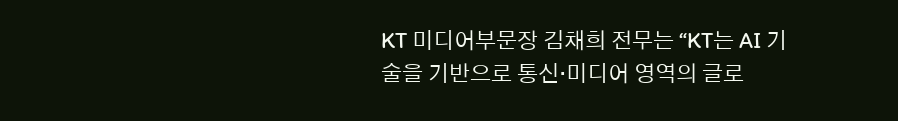KT 미디어부문장 김채희 전무는 “KT는 AI 기술을 기반으로 통신·미디어 영역의 글로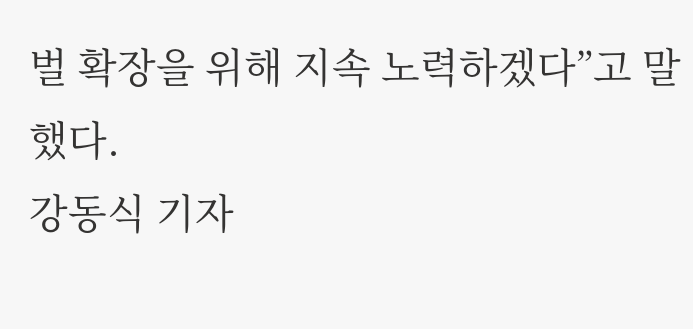벌 확장을 위해 지속 노력하겠다”고 말했다.
강동식 기자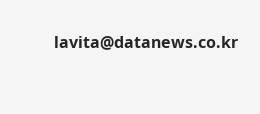lavita@datanews.co.kr